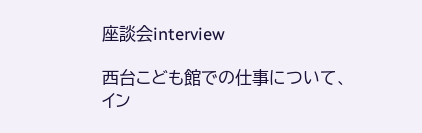座談会interview

西台こども館での仕事について、イン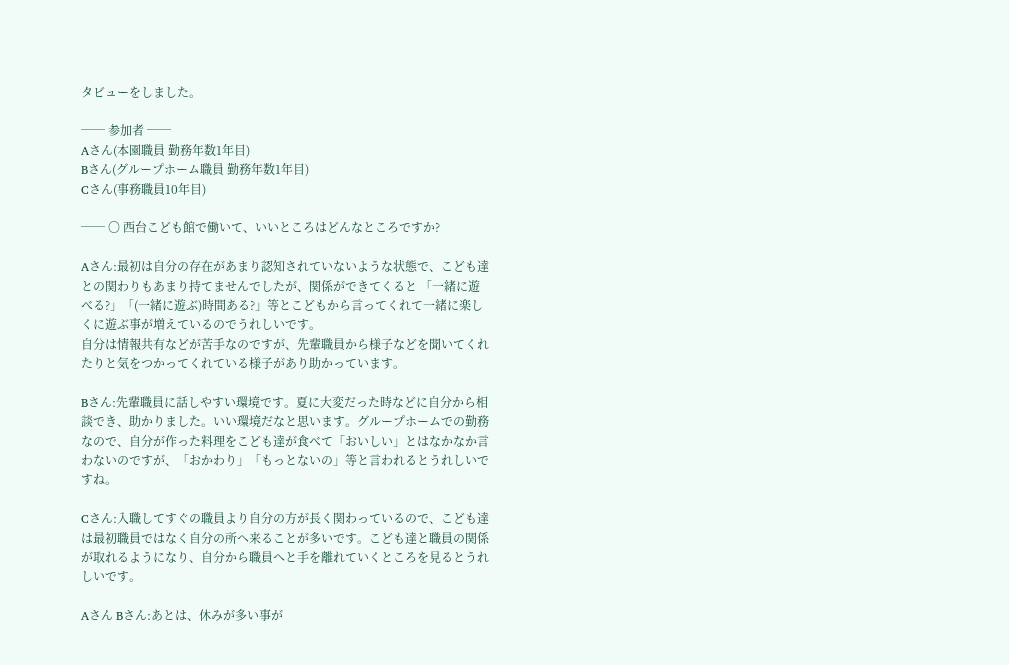タビューをしました。

── 参加者 ──
Aさん(本園職員 勤務年数1年目)
Bさん(グループホーム職員 勤務年数1年目)
Cさん(事務職員10年目)

── 〇 西台こども館で働いて、いいところはどんなところですか?

Aさん:最初は自分の存在があまり認知されていないような状態で、こども達との関わりもあまり持てませんでしたが、関係ができてくると 「一緒に遊べる?」「(一緒に遊ぶ)時間ある?」等とこどもから言ってくれて一緒に楽しくに遊ぶ事が増えているのでうれしいです。
自分は情報共有などが苦手なのですが、先輩職員から様子などを聞いてくれたりと気をつかってくれている様子があり助かっています。

Bさん:先輩職員に話しやすい環境です。夏に大変だった時などに自分から相談でき、助かりました。いい環境だなと思います。グループホームでの勤務なので、自分が作った料理をこども達が食べて「おいしい」とはなかなか言わないのですが、「おかわり」「もっとないの」等と言われるとうれしいですね。

Cさん:入職してすぐの職員より自分の方が長く関わっているので、こども達は最初職員ではなく自分の所へ来ることが多いです。こども達と職員の関係が取れるようになり、自分から職員へと手を離れていくところを見るとうれしいです。

Aさん Bさん:あとは、休みが多い事が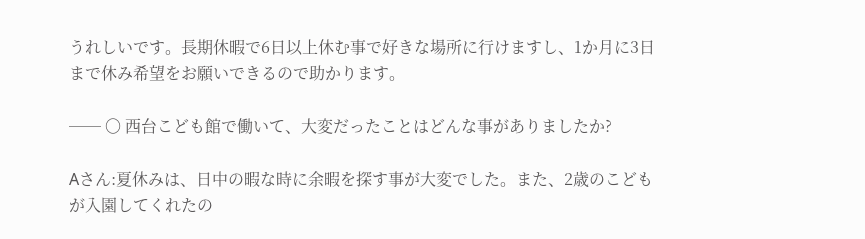うれしいです。長期休暇で6日以上休む事で好きな場所に行けますし、1か月に3日まで休み希望をお願いできるので助かります。

── 〇 西台こども館で働いて、大変だったことはどんな事がありましたか?

Aさん:夏休みは、日中の暇な時に余暇を探す事が大変でした。また、2歳のこどもが入園してくれたの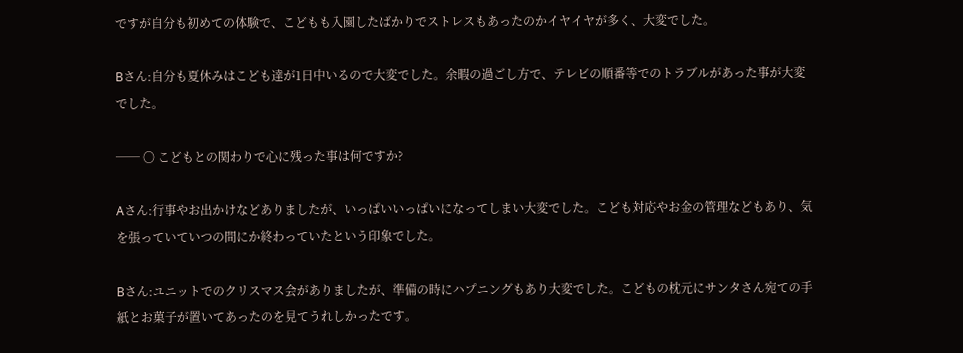ですが自分も初めての体験で、こどもも入園したばかりでストレスもあったのかイヤイヤが多く、大変でした。

Bさん:自分も夏休みはこども達が1日中いるので大変でした。余暇の過ごし方で、テレビの順番等でのトラブルがあった事が大変でした。

── 〇 こどもとの関わりで心に残った事は何ですか?

Aさん:行事やお出かけなどありましたが、いっぱいいっぱいになってしまい大変でした。こども対応やお金の管理などもあり、気を張っていていつの間にか終わっていたという印象でした。

Bさん:ユニットでのクリスマス会がありましたが、準備の時にハプニングもあり大変でした。こどもの枕元にサンタさん宛ての手紙とお菓子が置いてあったのを見てうれしかったです。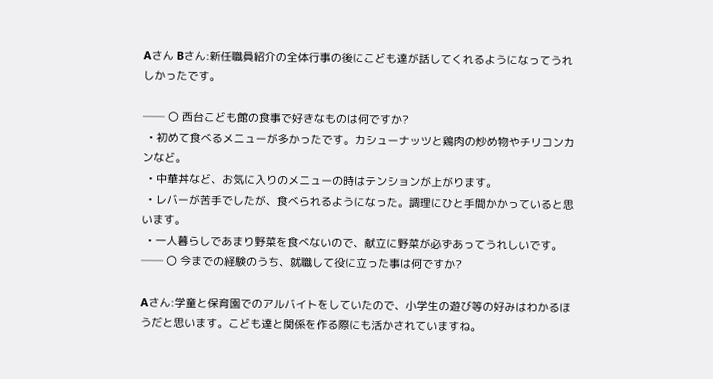Aさん Bさん:新任職員紹介の全体行事の後にこども達が話してくれるようになってうれしかったです。

── 〇 西台こども館の食事で好きなものは何ですか?
  • 初めて食べるメニューが多かったです。カシューナッツと鶏肉の炒め物やチリコンカンなど。
  • 中華丼など、お気に入りのメニューの時はテンションが上がります。
  • レバーが苦手でしたが、食べられるようになった。調理にひと手間かかっていると思います。
  • 一人暮らしであまり野菜を食べないので、献立に野菜が必ずあってうれしいです。
── 〇 今までの経験のうち、就職して役に立った事は何ですか?

Aさん:学童と保育園でのアルバイトをしていたので、小学生の遊び等の好みはわかるほうだと思います。こども達と関係を作る際にも活かされていますね。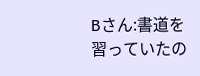Bさん:書道を習っていたの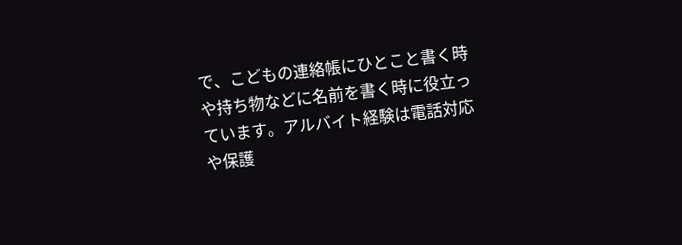で、こどもの連絡帳にひとこと書く時や持ち物などに名前を書く時に役立っています。アルバイト経験は電話対応や保護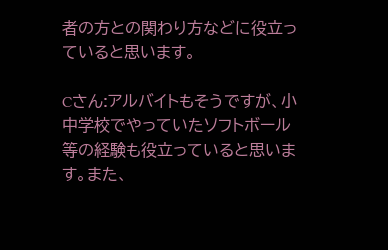者の方との関わり方などに役立っていると思います。

Cさん:アルバイトもそうですが、小中学校でやっていたソフトボール等の経験も役立っていると思います。また、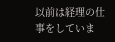以前は経理の仕事をしていま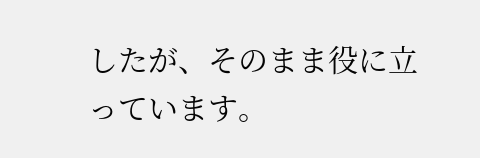したが、そのまま役に立っています。